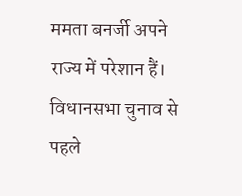ममता बनर्जी अपने राज्य में परेशान हैं। विधानसभा चुनाव से पहले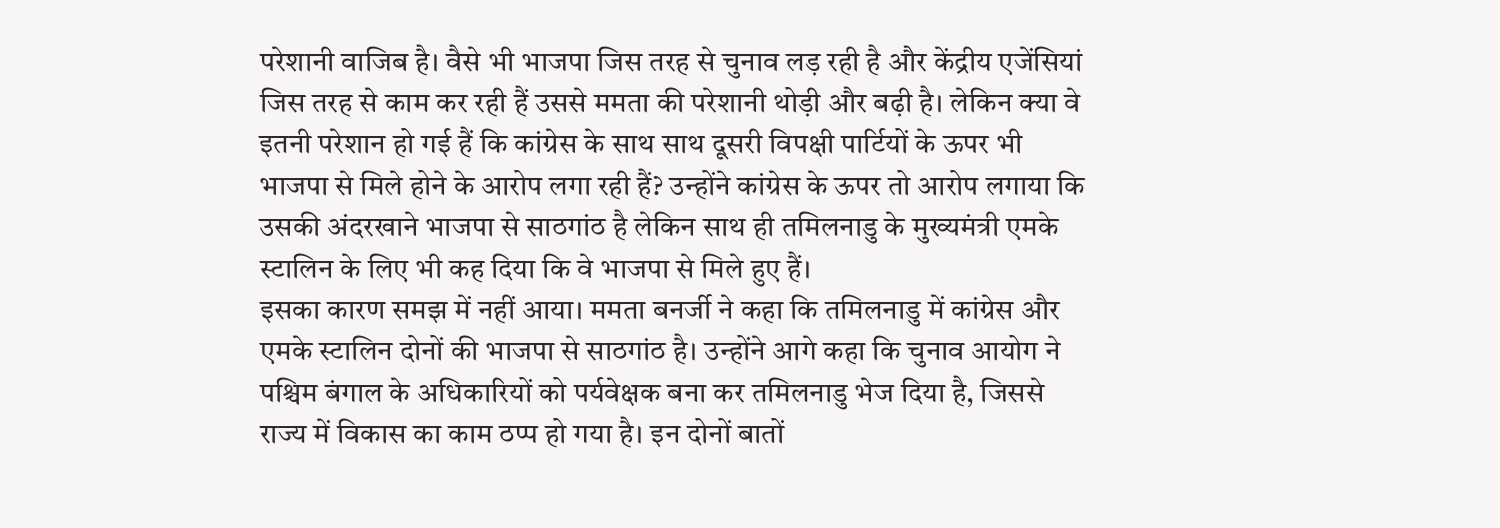परेशानी वाजिब है। वैसे भी भाजपा जिस तरह से चुनाव लड़ रही है और केंद्रीय एजेंसियां जिस तरह से काम कर रही हैं उससे ममता की परेशानी थोड़ी और बढ़ी है। लेकिन क्या वे इतनी परेशान हो गई हैं कि कांग्रेस के साथ साथ दूसरी विपक्षी पार्टियों के ऊपर भी भाजपा से मिले होने के आरोप लगा रही हैं? उन्होंने कांग्रेस के ऊपर तो आरोप लगाया कि उसकी अंदरखाने भाजपा से साठगांठ है लेकिन साथ ही तमिलनाडु के मुख्यमंत्री एमके स्टालिन के लिए भी कह दिया कि वे भाजपा से मिले हुए हैं।
इसका कारण समझ में नहीं आया। ममता बनर्जी ने कहा कि तमिलनाडु में कांग्रेस और एमके स्टालिन दोनों की भाजपा से साठगांठ है। उन्होंने आगे कहा कि चुनाव आयोग ने पश्चिम बंगाल के अधिकारियों को पर्यवेक्षक बना कर तमिलनाडु भेज दिया है, जिससे राज्य में विकास का काम ठप्प हो गया है। इन दोनों बातों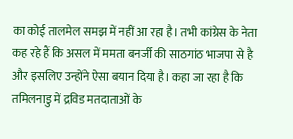का कोई तालमेल समझ में नहीं आ रहा है। तभी कांग्रेस के नेता कह रहे हैं कि असल में ममता बनर्जी की साठगांठ भाजपा से है और इसलिए उन्होंने ऐसा बयान दिया है। कहा जा रहा है कि तमिलनाडु में द्रविड मतदाताओं के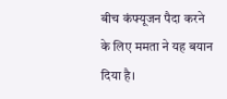बीच कंफ्यूजन पैदा करने के लिए ममता ने यह बयान दिया है।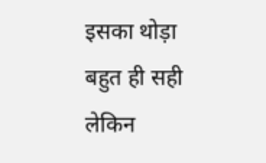इसका थोड़ा बहुत ही सही लेकिन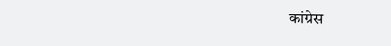कांग्रेस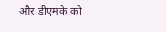और डीएमके को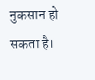नुकसान हो सकता है।